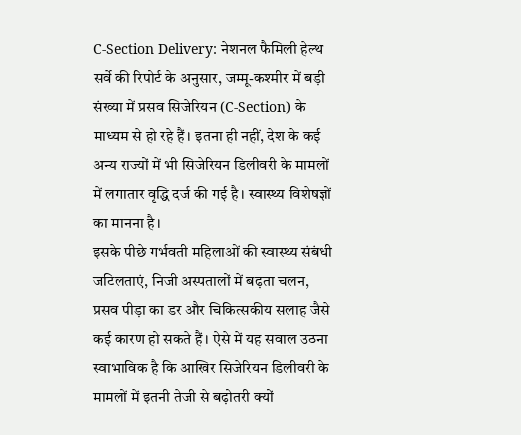C-Section Delivery: नेशनल फैमिली हेल्थ सर्वे की रिपोर्ट के अनुसार, जम्मू-कश्मीर में बड़ी संख्या में प्रसव सिजेरियन (C-Section) के माध्यम से हो रहे हैं। इतना ही नहीं, देश के कई अन्य राज्यों में भी सिजेरियन डिलीवरी के मामलों में लगातार वृद्धि दर्ज की गई है। स्वास्थ्य विशेषज्ञों का मानना है।
इसके पीछे गर्भवती महिलाओं की स्वास्थ्य संबंधी जटिलताएं, निजी अस्पतालों में बढ़ता चलन, प्रसव पीड़ा का डर और चिकित्सकीय सलाह जैसे कई कारण हो सकते हैं। ऐसे में यह सवाल उठना स्वाभाविक है कि आखिर सिजेरियन डिलीवरी के मामलों में इतनी तेजी से बढ़ोतरी क्यों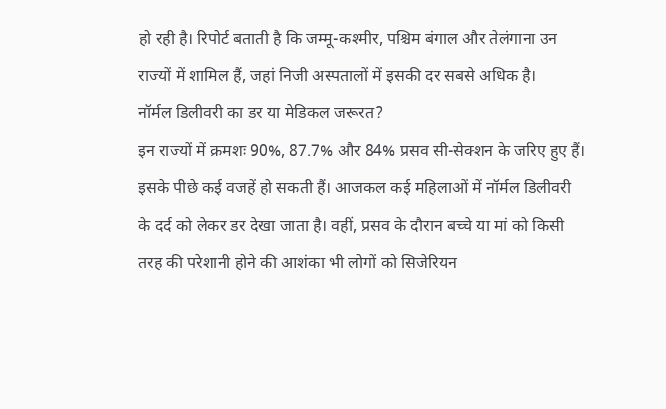हो रही है। रिपोर्ट बताती है कि जम्मू-कश्मीर, पश्चिम बंगाल और तेलंगाना उन राज्यों में शामिल हैं, जहां निजी अस्पतालों में इसकी दर सबसे अधिक है।
नॉर्मल डिलीवरी का डर या मेडिकल जरूरत?
इन राज्यों में क्रमशः 90%, 87.7% और 84% प्रसव सी-सेक्शन के जरिए हुए हैं। इसके पीछे कई वजहें हो सकती हैं। आजकल कई महिलाओं में नॉर्मल डिलीवरी के दर्द को लेकर डर देखा जाता है। वहीं, प्रसव के दौरान बच्चे या मां को किसी तरह की परेशानी होने की आशंका भी लोगों को सिजेरियन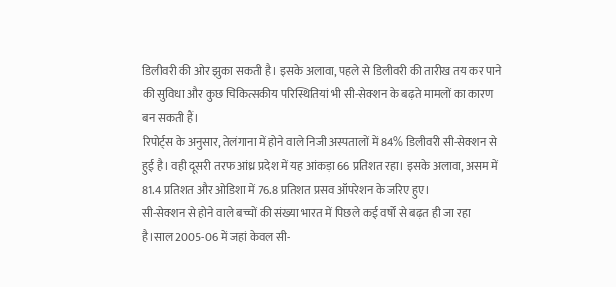डिलीवरी की ओर झुका सकती है। इसके अलावा, पहले से डिलीवरी की तारीख तय कर पाने की सुविधा और कुछ चिकित्सकीय परिस्थितियां भी सी-सेक्शन के बढ़ते मामलों का कारण बन सकती हैं।
रिपोर्ट्स के अनुसार, तेलंगाना में होने वाले निजी अस्पतालों में 84% डिलीवरी सी-सेक्शन से हुई है। वही दूसरी तरफ आंध्र प्रदेश में यह आंकड़ा 66 प्रतिशत रहा। इसके अलावा, असम में 81.4 प्रतिशत और ओडिशा में 76.8 प्रतिशत प्रसव ऑपरेशन के जरिए हुए।
सी-सेक्शन से होने वाले बच्चों की संख्या भारत में पिछले कई वर्षों से बढ़त ही जा रहा है।साल 2005-06 में जहां केवल सी-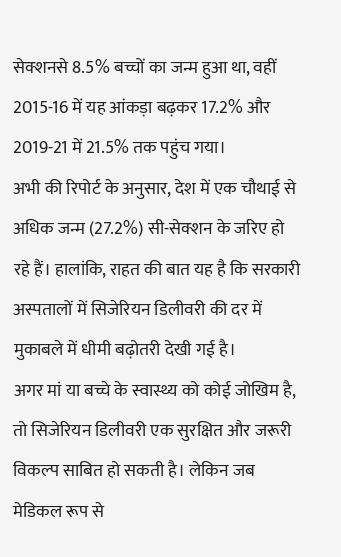सेक्शनसे 8.5% बच्चों का जन्म हुआ था, वहीं 2015-16 में यह आंकड़ा बढ़कर 17.2% और 2019-21 में 21.5% तक पहुंच गया।
अभी की रिपोर्ट के अनुसार, देश में एक चौथाई से अधिक जन्म (27.2%) सी-सेक्शन के जरिए हो रहे हैं। हालांकि, राहत की बात यह है कि सरकारी अस्पतालों में सिजेरियन डिलीवरी की दर में मुकाबले में धीमी बढ़ोतरी देखी गई है।
अगर मां या बच्चे के स्वास्थ्य को कोई जोखिम है, तो सिजेरियन डिलीवरी एक सुरक्षित और जरूरी विकल्प साबित हो सकती है। लेकिन जब मेडिकल रूप से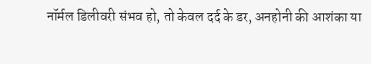नॉर्मल डिलीवरी संभव हो, तो केवल दर्द के डर, अनहोनी की आशंका या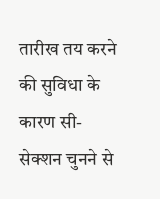तारीख तय करने की सुविधा के कारण सी-सेक्शन चुनने से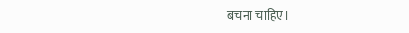बचना चाहिए।